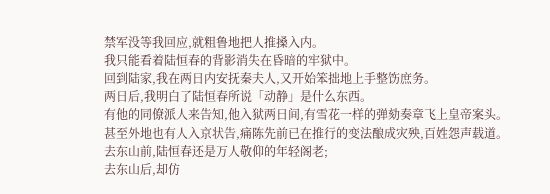禁军没等我回应,就粗鲁地把人推搡入内。
我只能看着陆恒春的背影消失在昏暗的牢狱中。
回到陆家,我在两日内安抚秦夫人,又开始笨拙地上手整饬庶务。
两日后,我明白了陆恒春所说「动静」是什么东西。
有他的同僚派人来告知,他入狱两日间,有雪花一样的弹劾奏章飞上皇帝案头。
甚至外地也有人入京状告,痛陈先前已在推行的变法酿成灾殃,百姓怨声载道。
去东山前,陆恒春还是万人敬仰的年轻阁老;
去东山后,却仿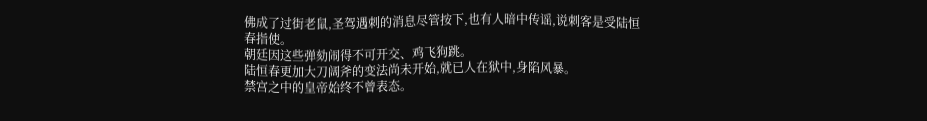佛成了过街老鼠,圣驾遇刺的消息尽管按下,也有人暗中传谣,说刺客是受陆恒春指使。
朝廷因这些弹劾闹得不可开交、鸡飞狗跳。
陆恒春更加大刀阔斧的变法尚未开始,就已人在狱中,身陷风暴。
禁宫之中的皇帝始终不曾表态。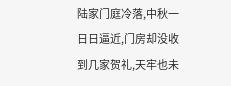陆家门庭冷落,中秋一日日逼近,门房却没收到几家贺礼,天牢也未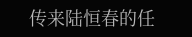传来陆恒春的任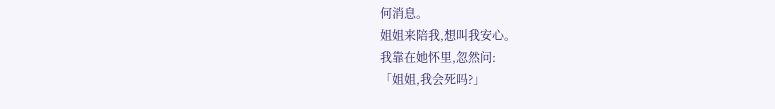何消息。
姐姐来陪我,想叫我安心。
我靠在她怀里,忽然问:
「姐姐,我会死吗?」